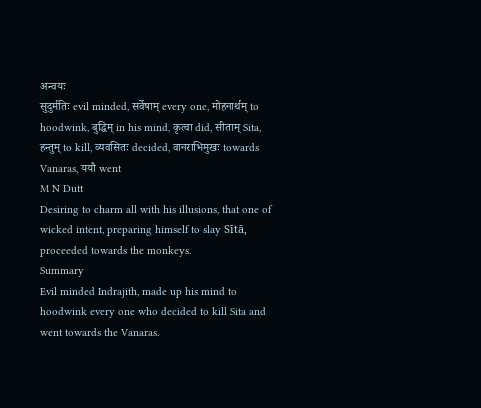अन्वयः
सुदुर्मतिः evil minded, सर्वेषाम् every one, मोहनार्थम् to hoodwink, बुद्धिम् in his mind, कृत्वा did, सीताम् Sita, हन्तुम् to kill, व्यवसितः decided, वानराभिमुखः towards Vanaras, ययौ went
M N Dutt
Desiring to charm all with his illusions, that one of wicked intent, preparing himself to slay Sītā, proceeded towards the monkeys.
Summary
Evil minded Indrajith, made up his mind to hoodwink every one who decided to kill Sita and went towards the Vanaras.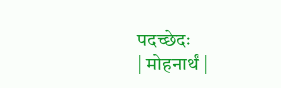पदच्छेदः
| मोहनार्थं |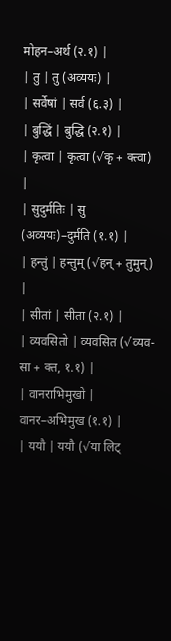मोहन–अर्थ (२.१) |
| तु | तु (अव्ययः) |
| सर्वेषां | सर्व (६.३) |
| बुद्धिं | बुद्धि (२.१) |
| कृत्वा | कृत्वा (√कृ + क्त्वा) |
| सुदुर्मतिः | सु (अव्ययः)–दुर्मति (१.१) |
| हन्तुं | हन्तुम् (√हन् + तुमुन्) |
| सीतां | सीता (२.१) |
| व्यवसितो | व्यवसित (√व्यव-सा + क्त, १.१) |
| वानराभिमुखो | वानर–अभिमुख (१.१) |
| ययौ | ययौ (√या लिट्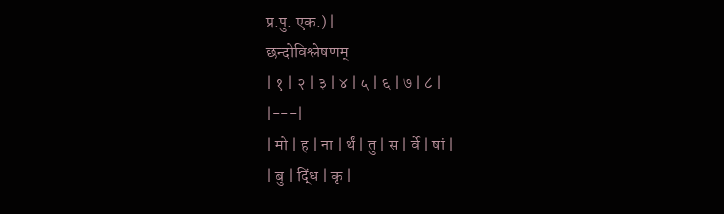प्र.पु. एक.) |
छन्दोविश्लेषणम्
| १ | २ | ३ | ४ | ५ | ६ | ७ | ८ |
|---|
| मो | ह | ना | र्थं | तु | स | र्वे | षां |
| बु | द्धिं | कृ |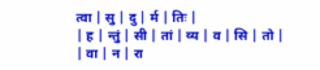त्वा | सु | दु | र्म | तिः |
| ह | न्तुं | सी | तां | व्य | व | सि | तो |
| वा | न | रा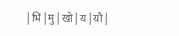| भि | मु | खो | य | यौ |